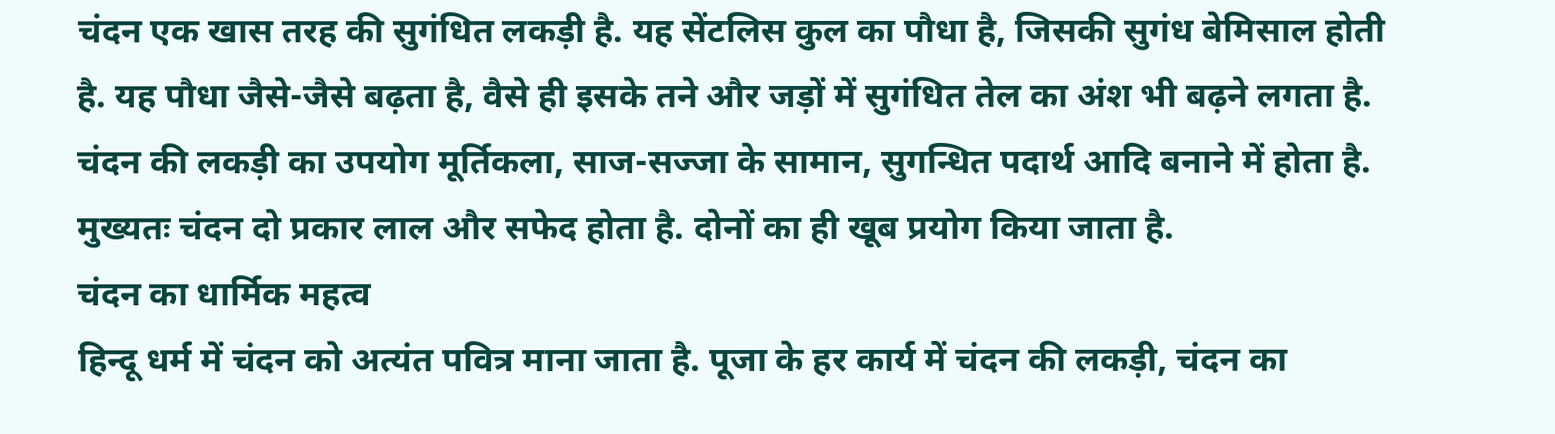चंदन एक खास तरह की सुगंधित लकड़ी है. यह सेंटलिस कुल का पौधा है, जिसकी सुगंध बेमिसाल होती है. यह पौधा जैसे-जैसे बढ़ता है, वैसे ही इसके तने और जड़ों में सुगंधित तेल का अंश भी बढ़ने लगता है. चंदन की लकड़ी का उपयोग मूर्तिकला, साज-सज्जा के सामान, सुगन्धित पदार्थ आदि बनाने में होता है. मुख्यतः चंदन दो प्रकार लाल और सफेद होता है. दोनों का ही खूब प्रयोग किया जाता है.
चंदन का धार्मिक महत्व
हिन्दू धर्म में चंदन को अत्यंत पवित्र माना जाता है. पूजा के हर कार्य में चंदन की लकड़ी, चंदन का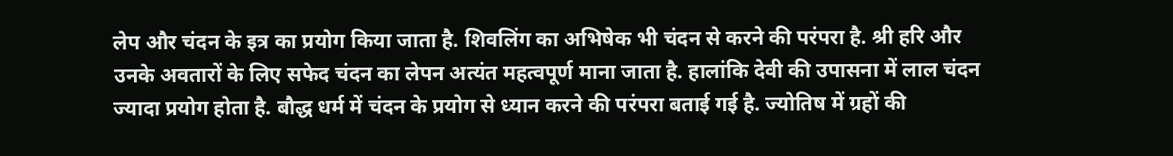लेप और चंदन के इत्र का प्रयोग किया जाता है. शिवलिंग का अभिषेक भी चंदन से करने की परंपरा है. श्री हरि और उनके अवतारों के लिए सफेद चंदन का लेपन अत्यंत महत्वपूर्ण माना जाता है. हालांकि देवी की उपासना में लाल चंदन ज्यादा प्रयोग होता है. बौद्ध धर्म में चंदन के प्रयोग से ध्यान करने की परंपरा बताई गई है. ज्योतिष में ग्रहों की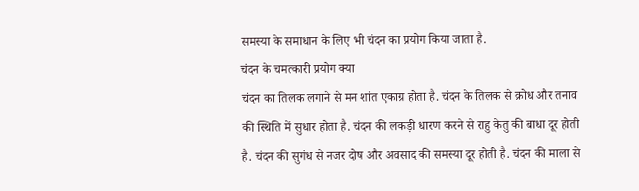समस्या के समाधान के लिए भी चंदन का प्रयोग किया जाता है.
चंदन के चमत्कारी प्रयोग क्या
चंदन का तिलक लगाने से मन शांत एकाग्र होता है. चंदन के तिलक से क्रोध और तनाव की स्थिति में सुधार होता है. चंदन की लकड़ी धारण करने से राहु केतु की बाधा दूर होती है. चंदन की सुगंध से नजर दोष और अवसाद की समस्या दूर होती है. चंदन की माला से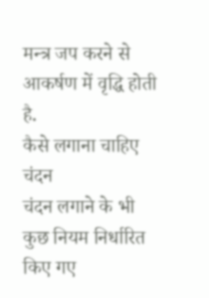मन्त्र जप करने से आकर्षण में वृद्धि होती है.
कैसे लगाना चाहिए चंदन
चंदन लगाने के भी कुछ नियम निर्धारित किए गए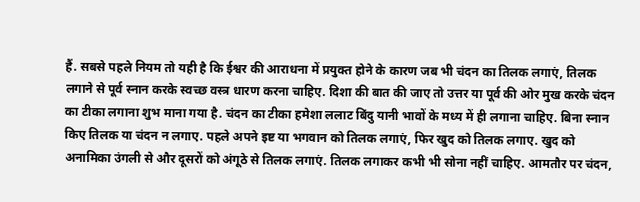हैं. सबसे पहले नियम तो यही है कि ईश्वर की आराधना में प्रयुक्त होने के कारण जब भी चंदन का तिलक लगाएं, तिलक लगाने से पूर्व स्नान करके स्वच्छ वस्त्र धारण करना चाहिए. दिशा की बात की जाए तो उत्तर या पूर्व की ओर मुख करके चंदन का टीका लगाना शुभ माना गया है. चंदन का टीका हमेशा ललाट बिंदु यानी भावों के मध्य में ही लगाना चाहिए. बिना स्नान किए तिलक या चंदन न लगाए. पहले अपने इष्ट या भगवान को तिलक लगाएं, फिर खुद को तिलक लगाए. खुद को अनामिका उंगली से और दूसरों को अंगूठे से तिलक लगाएं. तिलक लगाकर कभी भी सोना नहीं चाहिए. आमतौर पर चंदन,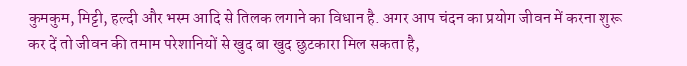कुमकुम, मिट्टी, हल्दी और भस्म आदि से तिलक लगाने का विधान है. अगर आप चंदन का प्रयोग जीवन में करना शुरू कर दें तो जीवन की तमाम परेशानियों से खुद बा खुद छुटकारा मिल सकता है,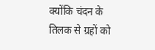क्योंकि चंदन के तिलक से ग्रहों को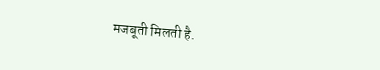मजबूती मिलती है.